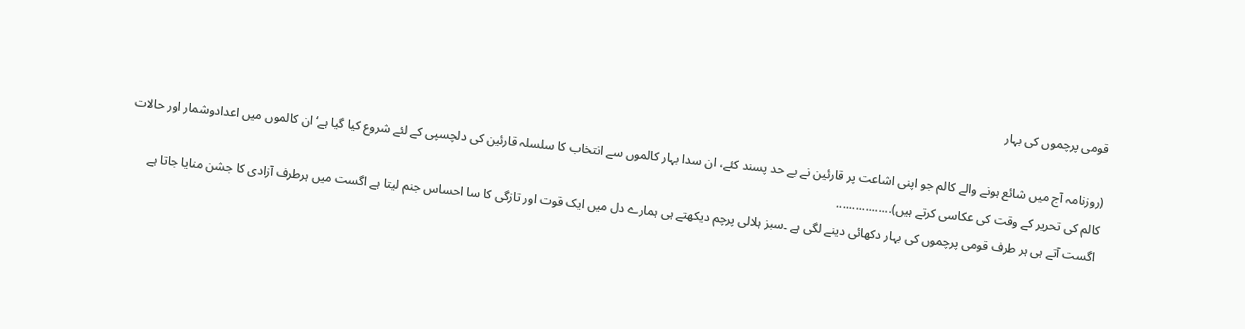قومی پرچموں کی بہار

(روزنامہ آج میں شائع ہونے والے کالم جو اپنی اشاعت پر قارئین نے بے حد پسند کئے، ان سدا بہار کالموں سے انتخاب کا سلسلہ قارئین کی دلچسپی کے لئے شروع کیا گیا ہے‘ ان کالموں میں اعدادوشمار اور حالات کالم کی تحریر کے وقت کی عکاسی کرتے ہیں).................
 اگست آتے ہی ہر طرف قومی پرچموں کی بہار دکھائی دینے لگی ہے ۔سبز ہلالی پرچم دیکھتے ہی ہمارے دل میں ایک قوت اور تازگی کا سا احساس جنم لیتا ہے اگست میں ہرطرف آزادی کا جشن منایا جاتا ہے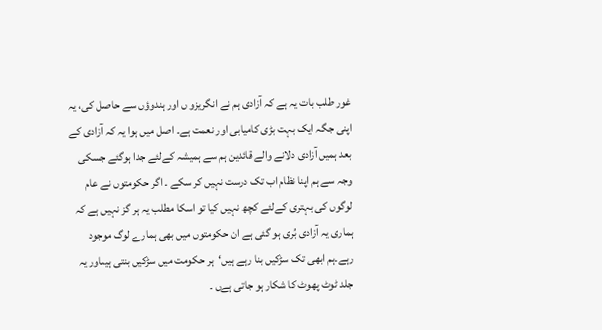غور طلب بات یہ ہے کہ آزادی ہم نے انگریزو ں اور ہندوؤں سے حاصل کی، یہ اپنی جگہ ایک بہت بڑی کامیابی اور نعمت ہے۔ اصل میں ہوا یہ کہ آزادی کے بعد ہمیں آزادی دلانے والے قائدین ہم سے ہمیشہ کےلئے جدا ہوگئے جسکی وجہ سے ہم اپنا نظام اب تک درست نہیں کر سکے ۔ اگر حکومتوں نے عام لوگوں کی بہتری کےلئے کچھ نہیں کیا تو اسکا مطلب یہ ہر گز نہیں ہے کہ ہماری یہ آزادی بُری ہو گئی ہے ان حکومتوں میں بھی ہمارے لوگ موجود رہے۔ہم ابھی تک سڑکیں بنا رہے ہیں‘ہر حکومت میں سڑکیں بنتی ہیںاور یہ جلد ٹوٹ پھوٹ کا شکار ہو جاتی ہےں ۔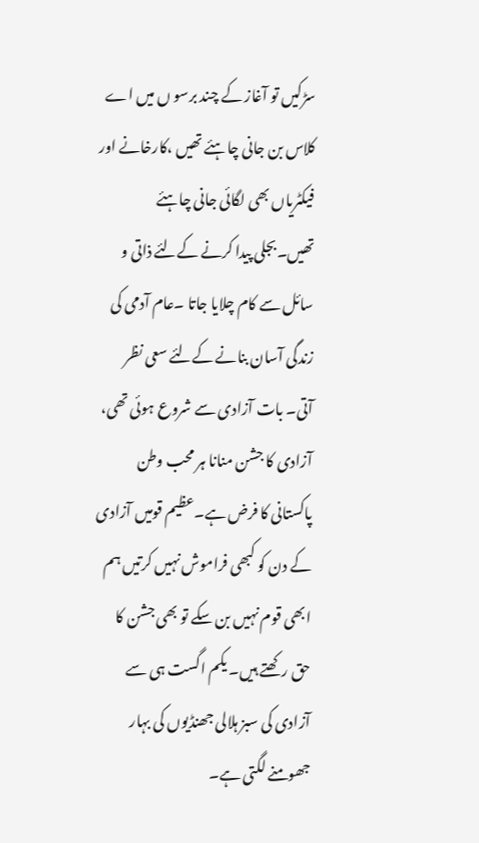سڑکیں تو آغاز کے چند برسو ں میں اے کلاس بن جانی چاہئے تھیں ،کارخانے اور فیکٹریاں بھی لگائی جانی چاہئے تھیں۔بجلی پیدا کرنے کےلئے ذاتی و سائل سے کام چلایا جاتا ۔عام آدمی کی زندگی آسان بنانے کےلئے سعی نظر آتی۔ بات آزادی سے شروع ہوئی تھی، آزادی کا جشن منانا ہر محب وطن پاکستانی کا فرض ہے۔عظیم قومیں آزادی کے دن کو کبھی فراموش نہیں کرتیں ہم ابھی قوم نہیں بن سکے تو بھی جشن کا حق رکھتے ہیں۔ یکم اگست ہی سے آزادی کی سبز ہلالی جھنڈیوں کی بہار جھومنے لگتی ہے۔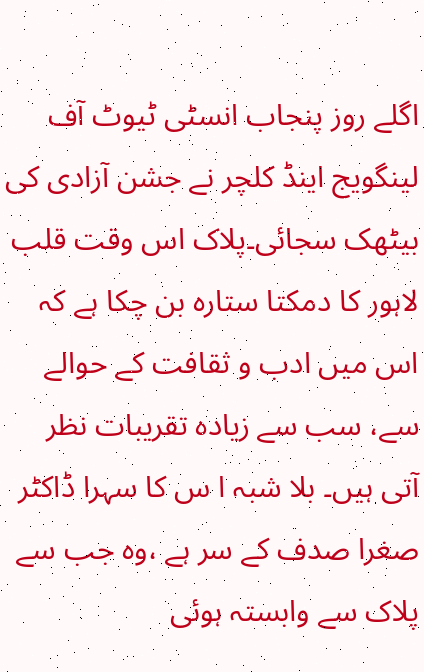اگلے روز پنجاب انسٹی ٹیوٹ آف لینگویج اینڈ کلچر نے جشن آزادی کی بیٹھک سجائی۔پلاک اس وقت قلب لاہور کا دمکتا ستارہ بن چکا ہے کہ اس میں ادب و ثقافت کے حوالے سے، سب سے زیادہ تقریبات نظر آتی ہیں۔ بلا شبہ ا س کا سہرا ڈاکٹر صغرا صدف کے سر ہے ،وہ جب سے پلاک سے وابستہ ہوئی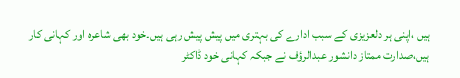ہیں ،اپنی ہر دلعزیزی کے سبب ادارے کی بہتری میں پیش پیش رہی ہیں۔خود بھی شاعرہ اور کہانی کار ہیں،صدارت ممتاز دانشور عبدالرؤف نے جبکہ کہانی خود ڈاکٹر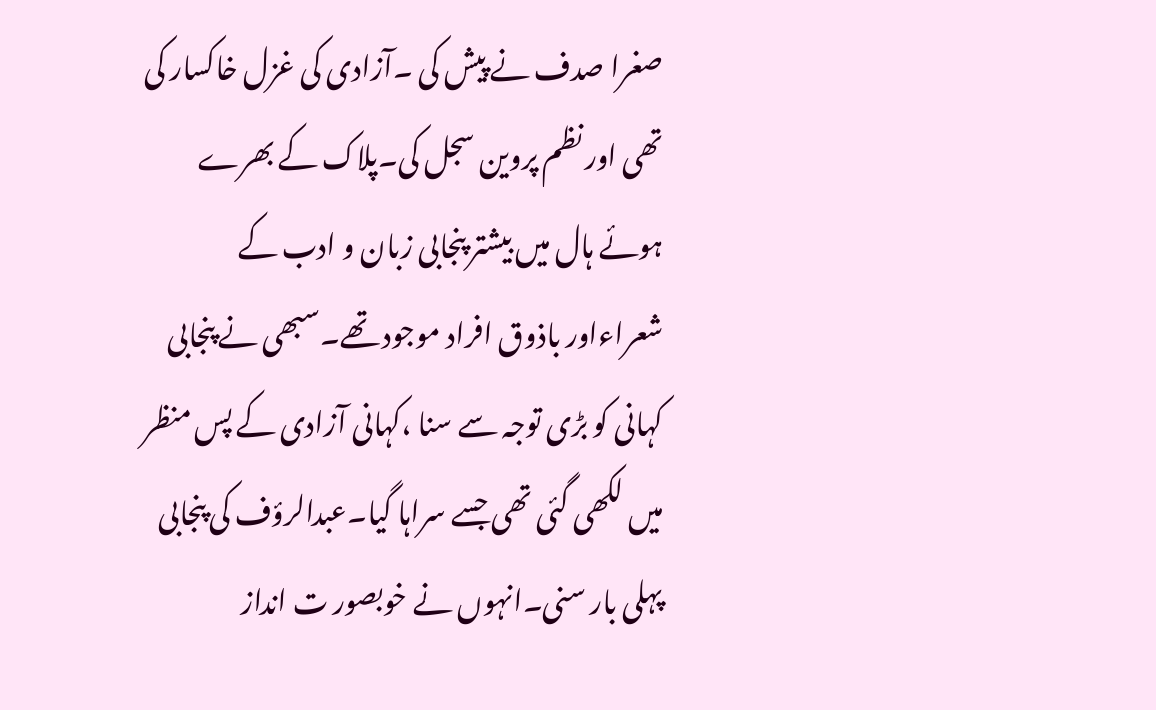صغرا صدف نے پیش کی ۔آزادی کی غزل خاکسار کی تھی اور نظم پروین سجل کی۔پلاک کے بھرے ہوئے ہال میں بیشتر پنجابی زبان و ادب کے شعراءاور باذوق افراد موجود تھے۔سبھی نے پنجابی کہانی کو بڑی توجہ سے سنا ،کہانی آزادی کے پس منظر میں لکھی گئی تھی جسے سراہا گیا۔عبدالرؤف کی پنجابی پہلی بار سنی۔انہوں نے خوبصور ت انداز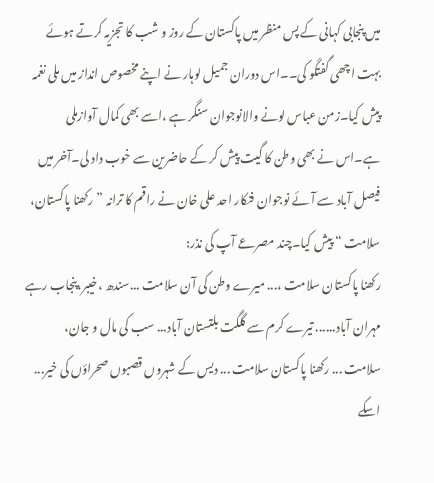میں پنجابی کہانی کے پس منظر میں پاکستان کے روز و شب کا تجزیہ کرتے ہوئے بہت اچھی گفتگو کی۔۔اس دوران جمیل لوہار نے اپنے مخصوص انداز میں ملی نغمہ پیش کیا۔زمن عباس لونے والانوجوان سنگر ہے ،اسے بھی کمال آوازملی ہے۔اس نے بھی وطن کا گیت پیش کر کے حاضرین سے خوب داد لی۔آخر میں فیصل آباد سے آئے نوجوان فنکار احد علی خان نے راقم کا ترانہ ”رکھنا پاکستان، سلامت “ پیش کیا۔چند مصرعے آپ کی نذر:
رکھنا پاکستان سلامت ،... میرے وطن کی آن سلامت ...سندھ ،خیبر،پنجاب رہے مہران آباد...... تیرے کرم سے گلگت بلتستان آباد... سب کی مال و جان، سلامت ... رکھنا پاکستان سلامت ... دیس کے شہروں قصبوں صحراؤں کی خیر... اسکے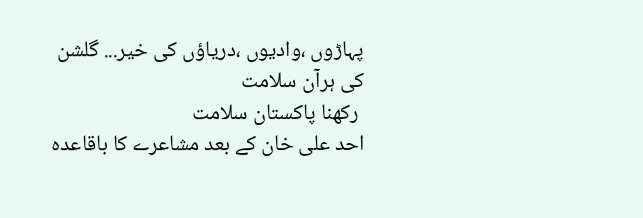پہاڑوں ،وادیوں ،دریاؤں کی خیر... گلشن کی ہرآن سلامت
 رکھنا پاکستان سلامت
احد علی خان کے بعد مشاعرے کا باقاعدہ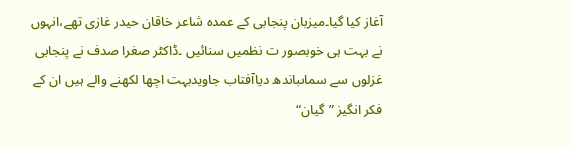آغاز کیا گیا۔میزبان پنجابی کے عمدہ شاعر خاقان حیدر غازی تھے،انہوں نے بہت ہی خوبصور ت نظمیں سنائیں ۔ڈاکٹر صغرا صدف نے پنجابی غزلوں سے سماںباندھ دیاآفتاب جاویدبہت اچھا لکھنے والے ہیں ان کے فکر انگیز ”گیان“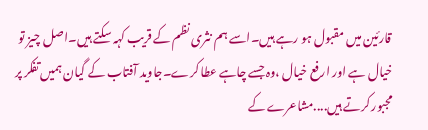قارئین میں مقبول ہو رہے ہیں۔اسے ہم نثری نظم کے قریب کہہ سکتے ہیں۔اصل چیز تو خیال ہے اور ارفع خیال ،وہ جسے چاہے عطا کرے۔جاوید آفتاب کے گیان ہمیں تفکر پر مجبور کرتے ہیں....مشاعرے کے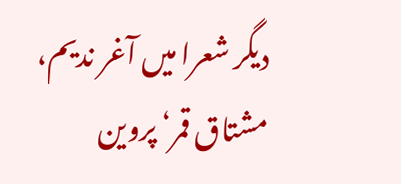دیگر شعرا میں آغر ندیم، مشتاق قمر‘ پروین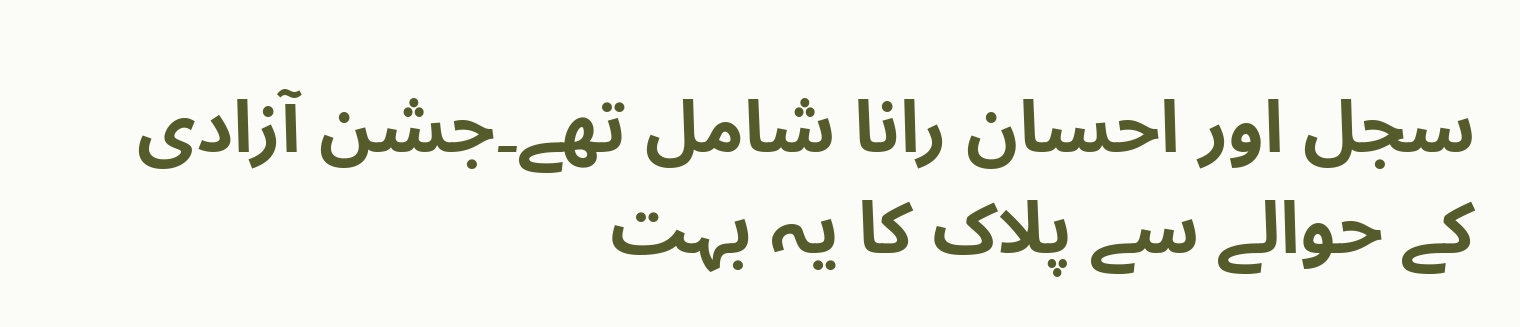سجل اور احسان رانا شامل تھے۔جشن آزادی کے حوالے سے پلاک کا یہ بہت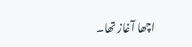اچھا آغاز تھا۔